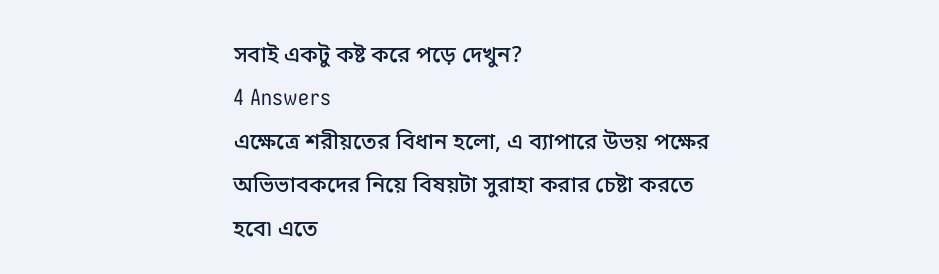সবাই একটু কষ্ট করে পড়ে দেখুন?
4 Answers
এক্ষেত্রে শরীয়তের বিধান হলো, এ ব্যাপারে উভয় পক্ষের অভিভাবকদের নিয়ে বিষয়টা সুরাহা করার চেষ্টা করতে হবে৷ এতে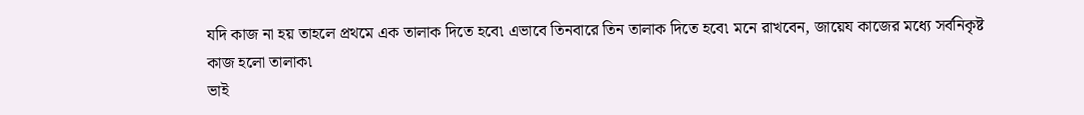যদি কাজ না হয় তাহলে প্রথমে এক তালাক দিতে হবে৷ এভাবে তিনবারে তিন তালাক দিতে হবে৷ মনে রাখবেন, জায়েয কাজের মধ্যে সর্বনিকৃষ্ট কাজ হলো তালাক৷
ভাই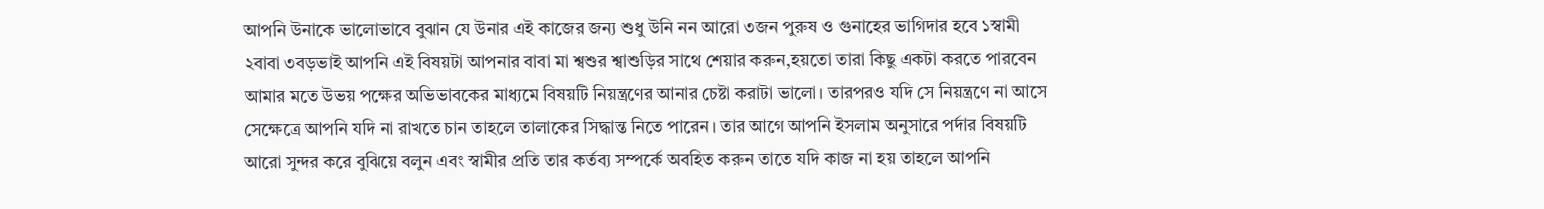আপনি উনাকে ভালোভাবে বুঝান যে উনার এই কাজের জন্য শুধু উনি নন আরো ৩জন পুরুষ ও গুনাহের ভাগিদার হবে ১স্বামী ২বাবা ৩বড়ভাই আপনি এই বিষয়টা আপনার বাবা মা শ্বশুর শ্বাশুড়ির সাথে শেয়ার করুন,হয়তো তারা কিছু একটা করতে পারবেন
আমার মতে উভয় পক্ষের অভিভাবকের মাধ্যমে বিষয়টি নিয়ন্ত্রণের আনার চেষ্টা করাটা ভালো। তারপরও যদি সে নিয়ন্ত্রণে না আসে সেক্ষেত্রে আপনি যদি না রাখতে চান তাহলে তালাকের সিদ্ধান্ত নিতে পারেন। তার আগে আপনি ইসলাম অনুসারে পর্দার বিষয়টি আরো সুন্দর করে বুঝিয়ে বলুন এবং স্বামীর প্রতি তার কর্তব্য সম্পর্কে অবহিত করুন তাতে যদি কাজ না হয় তাহলে আপনি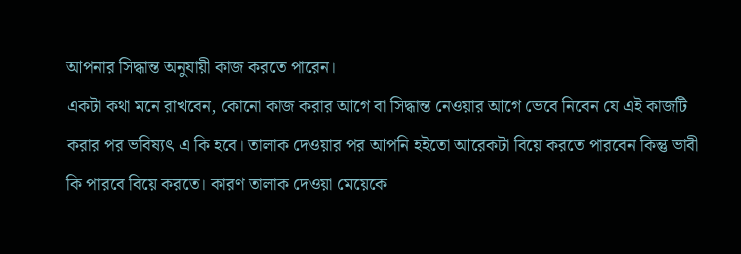আপনার সিদ্ধান্ত অনুযায়ী কাজ করতে পারেন।
একটা কথা মনে রাখবেন, কোনো কাজ করার আগে বা সিদ্ধান্ত নেওয়ার আগে ভেবে নিবেন যে এই কাজটি করার পর ভবিষ্যৎ এ কি হবে। তালাক দেওয়ার পর আপনি হইতো আরেকটা বিয়ে করতে পারবেন কিন্তু ভাবী কি পারবে বিয়ে করতে। কারণ তালাক দেওয়া মেয়েকে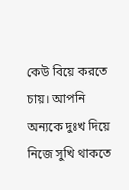কেউ বিয়ে করতে চায়। আপনি অন্যকে দুঃখ দিয়ে নিজে সুখি থাকতে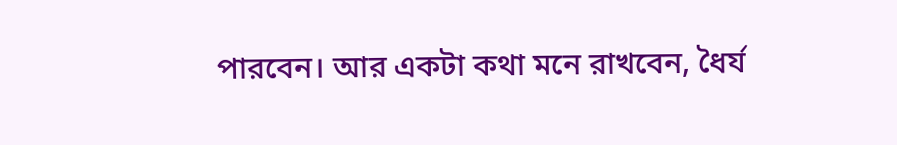পারবেন। আর একটা কথা মনে রাখবেন, ধৈর্য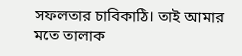সফলতার চাবিকাঠি। তাই আমার মতে তালাক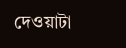দেওয়াটা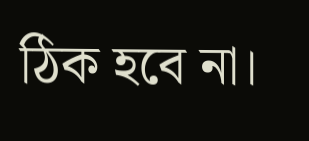ঠিক হবে না।